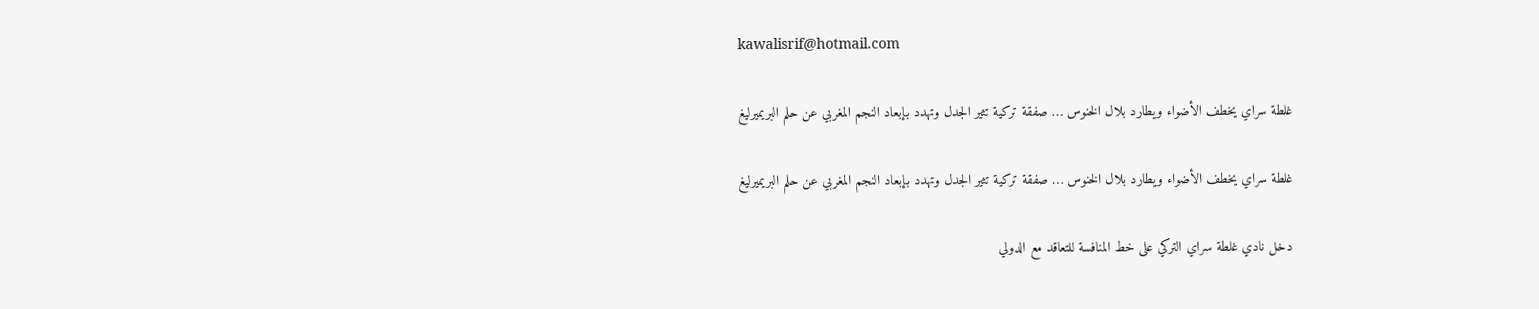kawalisrif@hotmail.com

غلطة سراي يخطف الأضواء ويطارد بلال الخنوس … صفقة تركية تثير الجدل وتهدد بإبعاد النجم المغربي عن حلم البريميرليغ

غلطة سراي يخطف الأضواء ويطارد بلال الخنوس … صفقة تركية تثير الجدل وتهدد بإبعاد النجم المغربي عن حلم البريميرليغ

دخل نادي غلطة سراي التركي على خط المنافسة للتعاقد مع الدولي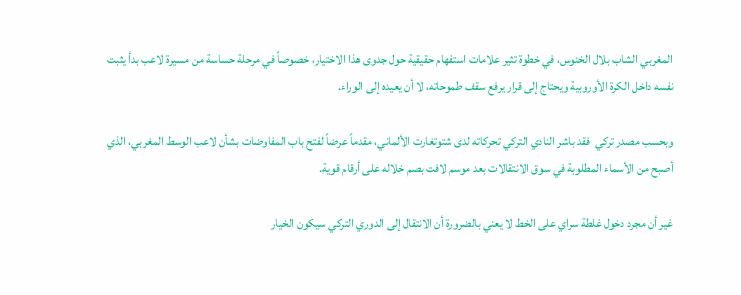المغربي الشاب بلال الخنوس، في خطوة تثير علامات استفهام حقيقية حول جدوى هذا الاختيار، خصوصاً في مرحلة حساسة من مسيرة لاعب بدأ يثبت نفسه داخل الكرة الأوروبية ويحتاج إلى قرار يرفع سقف طموحاته، لا أن يعيده إلى الوراء.

وبحسب مصدر تركي  فقد باشر النادي التركي تحركاته لدى شتوتغارت الألماني، مقدماً عرضاً لفتح باب المفاوضات بشأن لاعب الوسط المغربي، الذي أصبح من الأسماء المطلوبة في سوق الانتقالات بعد موسم لافت بصم خلاله على أرقام قوية.

غير أن مجرد دخول غلطة سراي على الخط لا يعني بالضرورة أن الانتقال إلى الدوري التركي سيكون الخيار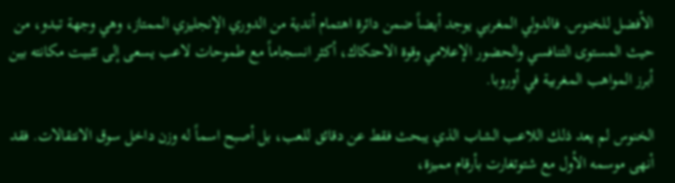الأفضل للخنوس. فالدولي المغربي يوجد أيضاً ضمن دائرة اهتمام أندية من الدوري الإنجليزي الممتاز، وهي وجهة تبدو، من حيث المستوى التنافسي والحضور الإعلامي وقوة الاحتكاك، أكثر انسجاماً مع طموحات لاعب يسعى إلى تثبيت مكانته بين أبرز المواهب المغربية في أوروبا.

الخنوس لم يعد ذلك اللاعب الشاب الذي يبحث فقط عن دقائق للعب، بل أصبح اسماً له وزن داخل سوق الانتقالات. فقد أنهى موسمه الأول مع شتوتغارت بأرقام مميزة،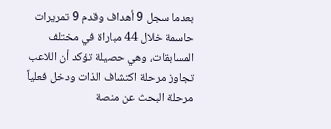بعدما سجل 9 أهداف وقدم 9 تمريرات حاسمة خلال 44 مباراة في مختلف المسابقات، وهي حصيلة تؤكد أن اللاعب تجاوز مرحلة اكتشاف الذات ودخل فعلياً مرحلة البحث عن منصة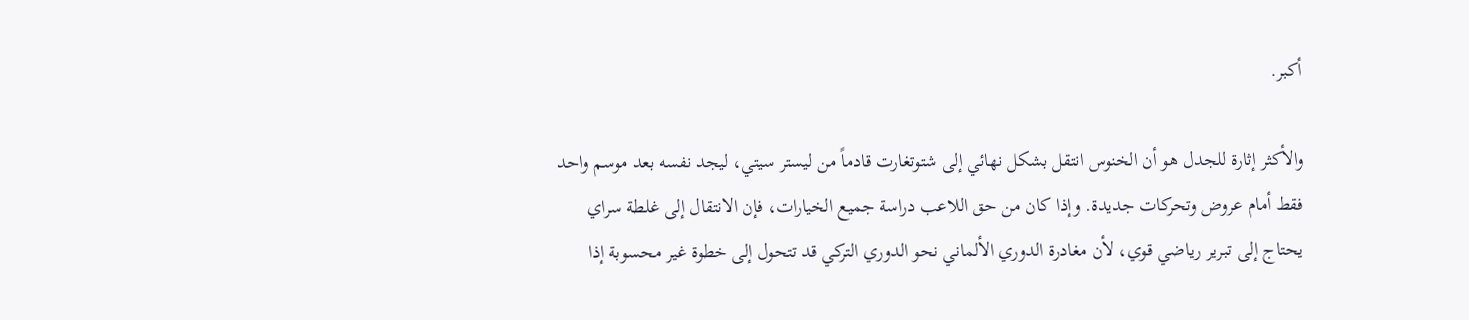أكبر.

والأكثر إثارة للجدل هو أن الخنوس انتقل بشكل نهائي إلى شتوتغارت قادماً من ليستر سيتي، ليجد نفسه بعد موسم واحد فقط أمام عروض وتحركات جديدة. وإذا كان من حق اللاعب دراسة جميع الخيارات، فإن الانتقال إلى غلطة سراي يحتاج إلى تبرير رياضي قوي، لأن مغادرة الدوري الألماني نحو الدوري التركي قد تتحول إلى خطوة غير محسوبة إذا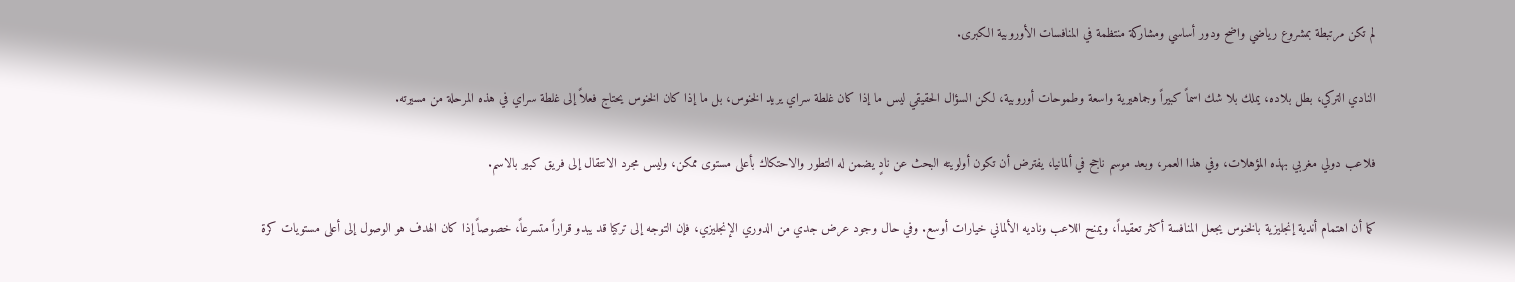لم تكن مرتبطة بمشروع رياضي واضح ودور أساسي ومشاركة منتظمة في المنافسات الأوروبية الكبرى.

النادي التركي، بطل بلاده، يملك بلا شك اسماً كبيراً وجماهيرية واسعة وطموحات أوروبية، لكن السؤال الحقيقي ليس ما إذا كان غلطة سراي يريد الخنوس، بل ما إذا كان الخنوس يحتاج فعلاً إلى غلطة سراي في هذه المرحلة من مسيرته.

فلاعب دولي مغربي بهذه المؤهلات، وفي هذا العمر، وبعد موسم ناجح في ألمانيا، يفترض أن تكون أولويته البحث عن نادٍ يضمن له التطور والاحتكاك بأعلى مستوى ممكن، وليس مجرد الانتقال إلى فريق كبير بالاسم.

كما أن اهتمام أندية إنجليزية بالخنوس يجعل المنافسة أكثر تعقيداً، ويمنح اللاعب وناديه الألماني خيارات أوسع. وفي حال وجود عرض جدي من الدوري الإنجليزي، فإن التوجه إلى تركيا قد يبدو قراراً متسرعاً، خصوصاً إذا كان الهدف هو الوصول إلى أعلى مستويات كرة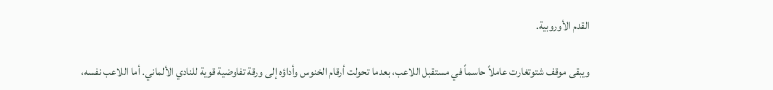القدم الأوروبية.

ويبقى موقف شتوتغارت عاملاً حاسماً في مستقبل اللاعب، بعدما تحولت أرقام الخنوس وأداؤه إلى ورقة تفاوضية قوية للنادي الألماني. أما اللاعب نفسه،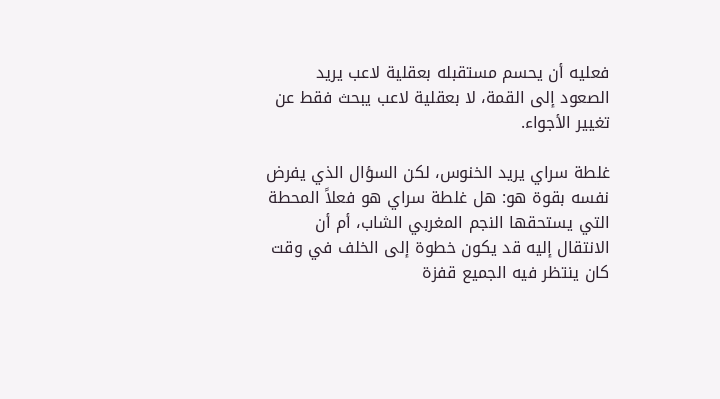فعليه أن يحسم مستقبله بعقلية لاعب يريد الصعود إلى القمة، لا بعقلية لاعب يبحث فقط عن تغيير الأجواء.

غلطة سراي يريد الخنوس، لكن السؤال الذي يفرض نفسه بقوة هو: هل غلطة سراي هو فعلاً المحطة التي يستحقها النجم المغربي الشاب، أم أن الانتقال إليه قد يكون خطوة إلى الخلف في وقت كان ينتظر فيه الجميع قفزة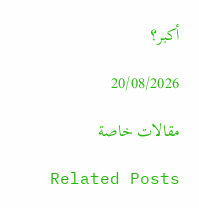أكبر؟

20/08/2026

مقالات خاصة

Related Posts